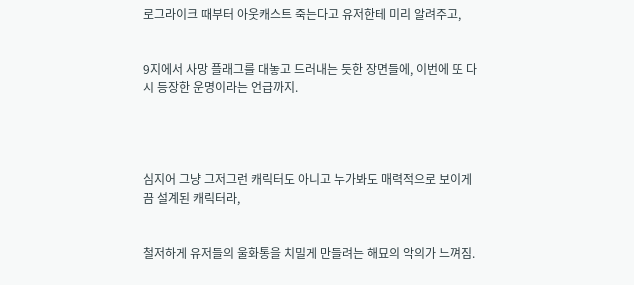로그라이크 때부터 아웃캐스트 죽는다고 유저한테 미리 알려주고,


9지에서 사망 플래그를 대놓고 드러내는 듯한 장면들에, 이번에 또 다시 등장한 운명이라는 언급까지.




심지어 그냥 그저그런 캐릭터도 아니고 누가봐도 매력적으로 보이게끔 설계된 캐릭터라,


철저하게 유저들의 울화통을 치밀게 만들려는 해묘의 악의가 느껴짐.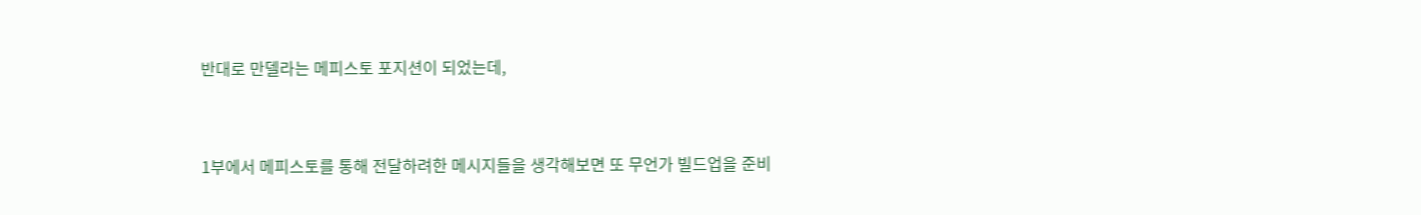반대로 만델라는 메피스토 포지션이 되었는데,


1부에서 메피스토를 통해 전달하려한 메시지들을 생각해보면 또 무언가 빌드업을 준비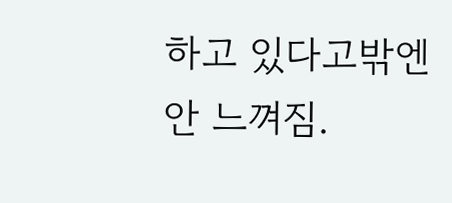하고 있다고밖엔 안 느껴짐.